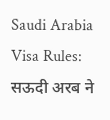Saudi Arabia Visa Rules: सऊदी अरब ने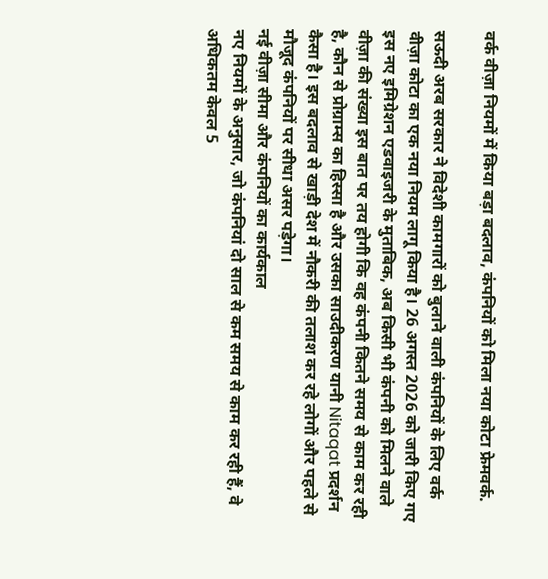वर्क वीज़ा नियमों में किया बड़ा बदलाव, कंपनियों को मिला नया कोटा फ्रेमवर्क.

सऊदी अरब सरकार ने विदेशी कामगारों को बुलाने वाली कंपनियों के लिए वर्क वीज़ा कोटा का एक नया नियम लागू किया है। 26 अगस्त 2026 को जारी किए गए इस नए इमिग्रेशन एडवाइजरी के मुताबिक, अब किसी भी कंपनी को मिलने वाले वीज़ा की संख्या इस बात पर तय होगी कि वह कंपनी कितने समय से काम कर रही है, कौन से प्रोग्राम्स का हिस्सा है और उसका साउदीकरण यानी Nitaqat प्रदर्शन कैसा है। इस बदलाव से खाड़ी देश में नौकरी की तलाश कर रहे लोगों और पहले से मौजूद कंपनियों पर सीधा असर पड़ेगा।
नई वीज़ा सीमा और कंपनियों का कार्यकाल
नए नियमों के अनुसार, जो कंपनियां दो साल से कम समय से काम कर रही हैं, वे अधिकतम केवल 5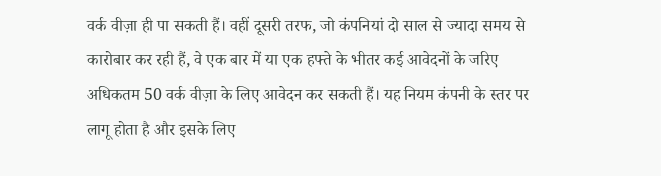वर्क वीज़ा ही पा सकती हैं। वहीं दूसरी तरफ, जो कंपनियां दो साल से ज्यादा समय से कारोबार कर रही हैं, वे एक बार में या एक हफ्ते के भीतर कई आवेदनों के जरिए अधिकतम 50 वर्क वीज़ा के लिए आवेदन कर सकती हैं। यह नियम कंपनी के स्तर पर लागू होता है और इसके लिए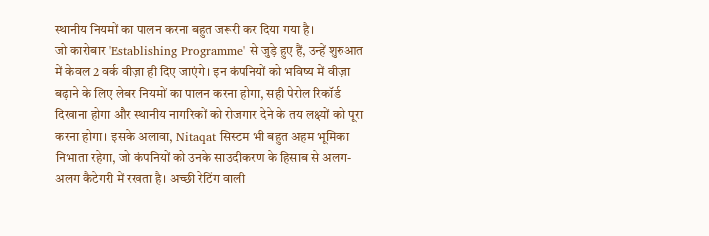स्थानीय नियमों का पालन करना बहुत जरूरी कर दिया गया है।
जो कारोबार 'Establishing Programme' से जुड़े हुए हैं, उन्हें शुरुआत में केवल 2 वर्क वीज़ा ही दिए जाएंगे। इन कंपनियों को भविष्य में वीज़ा बढ़ाने के लिए लेबर नियमों का पालन करना होगा, सही पेरोल रिकॉर्ड दिखाना होगा और स्थानीय नागरिकों को रोजगार देने के तय लक्ष्यों को पूरा करना होगा। इसके अलावा, Nitaqat सिस्टम भी बहुत अहम भूमिका निभाता रहेगा, जो कंपनियों को उनके साउदीकरण के हिसाब से अलग-अलग कैटेगरी में रखता है। अच्छी रेटिंग वाली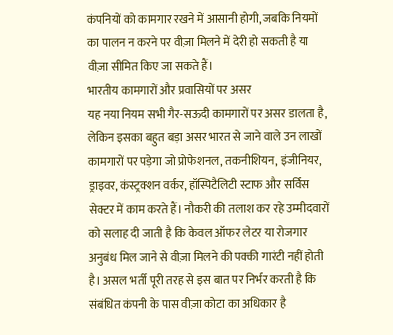कंपनियों को कामगार रखने में आसानी होगी, जबकि नियमों का पालन न करने पर वीज़ा मिलने में देरी हो सकती है या वीज़ा सीमित किए जा सकते हैं।
भारतीय कामगारों और प्रवासियों पर असर
यह नया नियम सभी गैर-सऊदी कामगारों पर असर डालता है, लेकिन इसका बहुत बड़ा असर भारत से जाने वाले उन लाखों कामगारों पर पड़ेगा जो प्रोफेशनल, तकनीशियन, इंजीनियर, ड्राइवर, कंस्ट्रक्शन वर्कर, हॉस्पिटैलिटी स्टाफ और सर्विस सेक्टर में काम करते हैं। नौकरी की तलाश कर रहे उम्मीदवारों को सलाह दी जाती है कि केवल ऑफर लेटर या रोजगार अनुबंध मिल जाने से वीज़ा मिलने की पक्की गारंटी नहीं होती है। असल भर्ती पूरी तरह से इस बात पर निर्भर करती है कि संबंधित कंपनी के पास वीज़ा कोटा का अधिकार है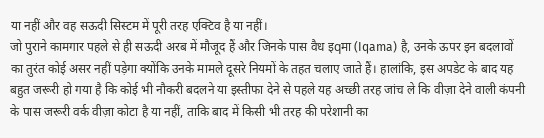या नहीं और वह सऊदी सिस्टम में पूरी तरह एक्टिव है या नहीं।
जो पुराने कामगार पहले से ही सऊदी अरब में मौजूद हैं और जिनके पास वैध इqमा (Iqama) है, उनके ऊपर इन बदलावों का तुरंत कोई असर नहीं पड़ेगा क्योंकि उनके मामले दूसरे नियमों के तहत चलाए जाते हैं। हालांकि, इस अपडेट के बाद यह बहुत जरूरी हो गया है कि कोई भी नौकरी बदलने या इस्तीफा देने से पहले यह अच्छी तरह जांच ले कि वीज़ा देने वाली कंपनी के पास जरूरी वर्क वीज़ा कोटा है या नहीं, ताकि बाद में किसी भी तरह की परेशानी का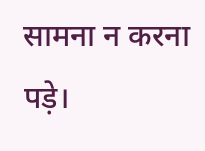सामना न करना पड़े।